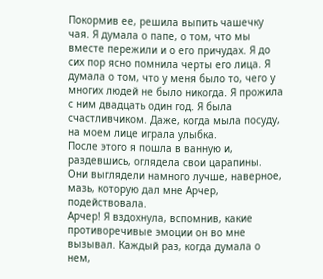Покормив ее, решила выпить чашечку чая. Я думала о папе, о том, что мы вместе пережили и о его причудах. Я до сих пор ясно помнила черты его лица. Я думала о том, что у меня было то, чего у многих людей не было никогда. Я прожила с ним двадцать один год. Я была счастливчиком. Даже, когда мыла посуду, на моем лице играла улыбка.
После этого я пошла в ванную и, раздевшись, оглядела свои царапины. Они выглядели намного лучше, наверное, мазь, которую дал мне Арчер, подействовала.
Арчер! Я вздохнула, вспомнив, какие противоречивые эмоции он во мне вызывал. Каждый раз, когда думала о нем,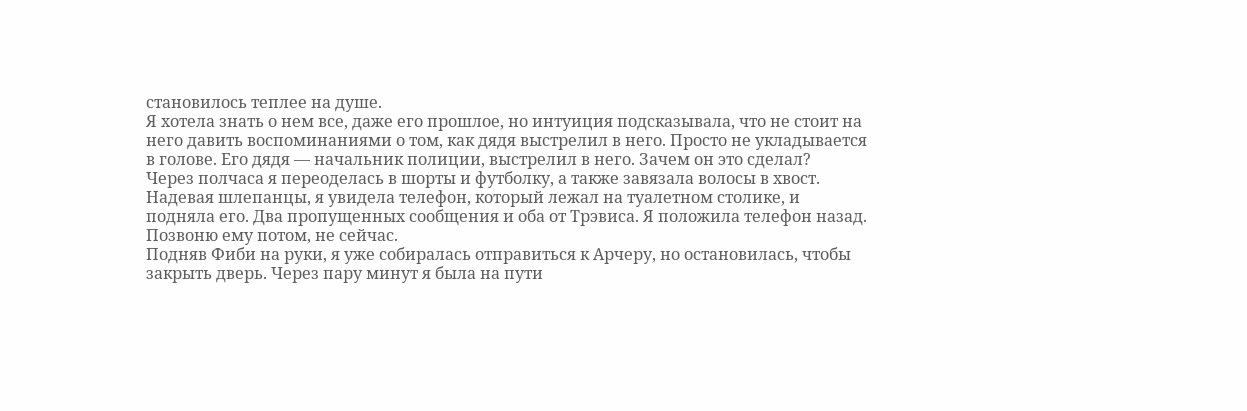становилось теплее на душе.
Я хотела знать о нем все, даже его прошлое, но интуиция подсказывала, что не стоит на него давить воспоминаниями о том, как дядя выстрелил в него. Просто не укладывается в голове. Его дядя — начальник полиции, выстрелил в него. Зачем он это сделал?
Через полчаса я переоделась в шорты и футболку, а также завязала волосы в хвост.
Надевая шлепанцы, я увидела телефон, который лежал на туалетном столике, и подняла его. Два пропущенных сообщения и оба от Трэвиса. Я положила телефон назад. Позвоню ему потом, не сейчас.
Подняв Фиби на руки, я уже собиралась отправиться к Арчеру, но остановилась, чтобы закрыть дверь. Через пару минут я была на пути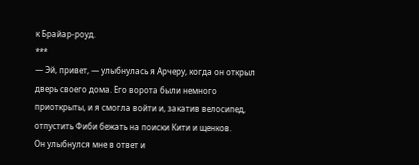к Брайар-роуд.
***
— Эй, привет, — улыбнулась я Арчеру, когда он открыл дверь своего дома. Его ворота были немного приоткрыты, и я смогла войти и, закатив велосипед, отпустить Фиби бежать на поиски Кити и щенков.
Он улыбнулся мне в ответ и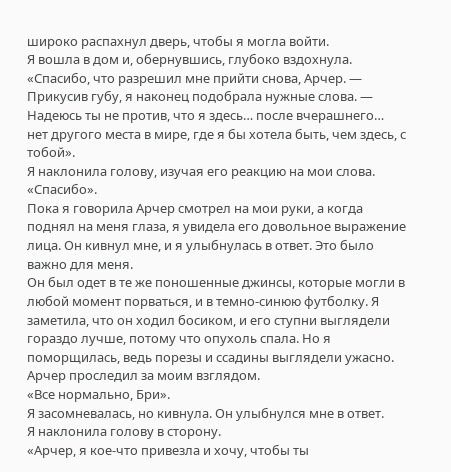широко распахнул дверь, чтобы я могла войти.
Я вошла в дом и, обернувшись, глубоко вздохнула.
«Спасибо, что разрешил мне прийти снова, Арчер. — Прикусив губу, я наконец подобрала нужные слова. — Надеюсь ты не против, что я здесь… после вчерашнего… нет другого места в мире, где я бы хотела быть, чем здесь, с тобой».
Я наклонила голову, изучая его реакцию на мои слова.
«Спасибо».
Пока я говорила Арчер смотрел на мои руки, а когда поднял на меня глаза, я увидела его довольное выражение лица. Он кивнул мне, и я улыбнулась в ответ. Это было важно для меня.
Он был одет в те же поношенные джинсы, которые могли в любой момент порваться, и в темно-синюю футболку. Я заметила, что он ходил босиком, и его ступни выглядели гораздо лучше, потому что опухоль спала. Но я поморщилась, ведь порезы и ссадины выглядели ужасно.
Арчер проследил за моим взглядом.
«Все нормально, Бри».
Я засомневалась, но кивнула. Он улыбнулся мне в ответ.
Я наклонила голову в сторону.
«Арчер, я кое-что привезла и хочу, чтобы ты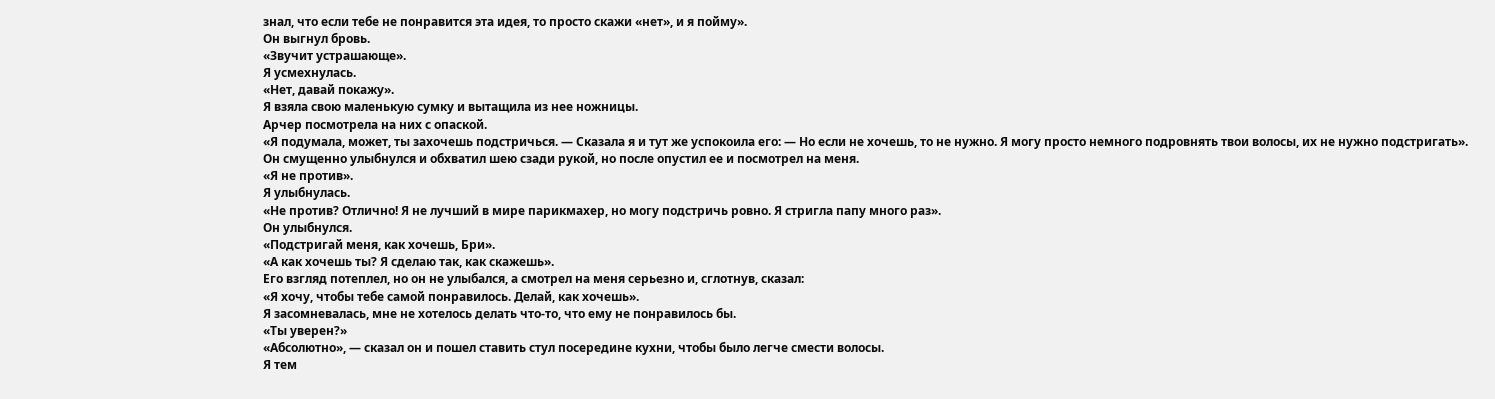знал, что если тебе не понравится эта идея, то просто скажи «нет», и я пойму».
Он выгнул бровь.
«Звучит устрашающе».
Я усмехнулась.
«Нет, давай покажу».
Я взяла свою маленькую сумку и вытащила из нее ножницы.
Арчер посмотрела на них с опаской.
«Я подумала, может, ты захочешь подстричься. — Сказала я и тут же успокоила его: — Но если не хочешь, то не нужно. Я могу просто немного подровнять твои волосы, их не нужно подстригать».
Он смущенно улыбнулся и обхватил шею сзади рукой, но после опустил ее и посмотрел на меня.
«Я не против».
Я улыбнулась.
«Не против? Отлично! Я не лучший в мире парикмахер, но могу подстричь ровно. Я стригла папу много раз».
Он улыбнулся.
«Подстригай меня, как хочешь, Бри».
«А как хочешь ты? Я сделаю так, как скажешь».
Его взгляд потеплел, но он не улыбался, а смотрел на меня серьезно и, сглотнув, сказал:
«Я хочу, чтобы тебе самой понравилось. Делай, как хочешь».
Я засомневалась, мне не хотелось делать что-то, что ему не понравилось бы.
«Ты уверен?»
«Абсолютно», — сказал он и пошел ставить стул посередине кухни, чтобы было легче смести волосы.
Я тем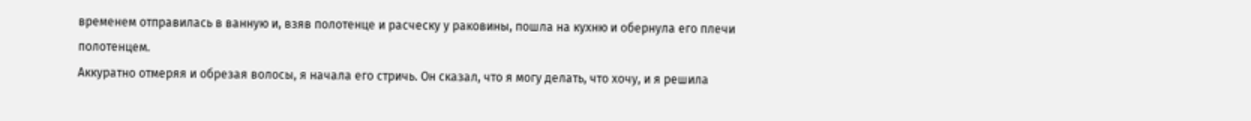временем отправилась в ванную и, взяв полотенце и расческу у раковины, пошла на кухню и обернула его плечи полотенцем.
Аккуратно отмеряя и обрезая волосы, я начала его стричь. Он сказал, что я могу делать, что хочу, и я решила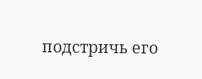подстричь его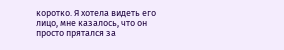коротко. Я хотела видеть его лицо, мне казалось, что он просто прятался за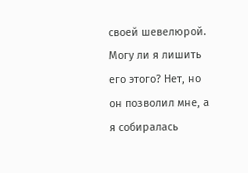своей шевелюрой. Могу ли я лишить его этого? Нет, но он позволил мне, а я собиралась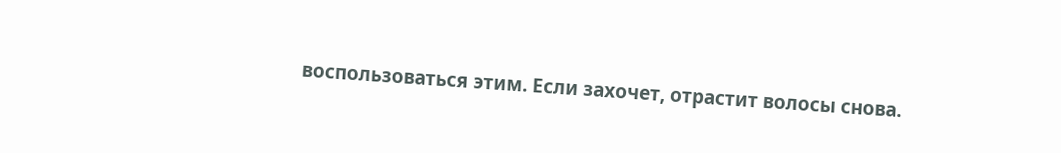воспользоваться этим. Если захочет, отрастит волосы снова.